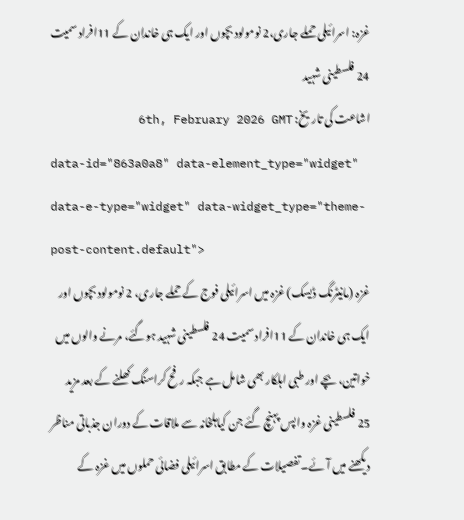غزہ: اسرائیلی حملے جاری،2 نومولود بچوں اور ایک ہی خاندان کے 11افراد سمیت 24 فلسطینی شہید
اشاعت کی تاریخ: 6th, February 2026 GMT
data-id="863a0a8" data-element_type="widget" data-e-type="widget" data-widget_type="theme-post-content.default">
غزہ (مانیٹرنگ ڈیسک) غزہ میں اسرائیلی فوج کے حملے جاری، 2 نومولود بچوں اور ایک ہی خاندان کے 11افراد سمیت 24 فلسطینی شہید ہوگئے، مرنے والوں میں خواتین، بچے اور طبی اہلکار بھی شامل ہے جبکہ رفح کراسنگ کھلنے کے بعد مزید 25 فلسطینی غزہ واپس پہنچ گئے جن کیاہلخانہ سے ملاقات کے دوران جذباتی مناظر دیکھنے میں آئے۔ تفصیلات کے مطابق اسرائیلی فضائی حملوں میں غزہ کے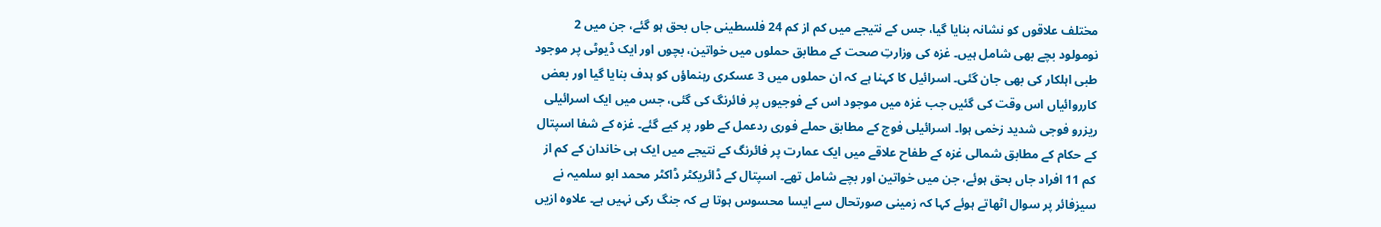مختلف علاقوں کو نشانہ بنایا گیا، جس کے نتیجے میں کم از کم 24 فلسطینی جاں بحق ہو گئے، جن میں 2 نومولود بچے بھی شامل ہیں۔ غزہ کی وزارتِ صحت کے مطابق حملوں میں خواتین، بچوں اور ایک ڈیوٹی پر موجود طبی اہلکار کی بھی جان گئی۔ اسرائیل کا کہنا ہے کہ ان حملوں میں 3 عسکری رہنماؤں کو ہدف بنایا گیا اور بعض کارروائیاں اس وقت کی گئیں جب غزہ میں موجود اس کے فوجیوں پر فائرنگ کی گئی، جس میں ایک اسرائیلی ریزرو فوجی شدید زخمی ہوا۔ اسرائیلی فوج کے مطابق حملے فوری ردعمل کے طور پر کیے گئے۔ غزہ کے شفا اسپتال کے حکام کے مطابق شمالی غزہ کے طفاح علاقے میں ایک عمارت پر فائرنگ کے نتیجے میں ایک ہی خاندان کے کم از کم 11 افراد جاں بحق ہوئے، جن میں خواتین اور بچے شامل تھے۔ اسپتال کے ڈائریکٹر ڈاکٹر محمد ابو سلمیہ نے سیزفائر پر سوال اٹھاتے ہوئے کہا کہ زمینی صورتحال سے ایسا محسوس ہوتا ہے کہ جنگ رکی نہیں ہے۔ علاوہ ازیں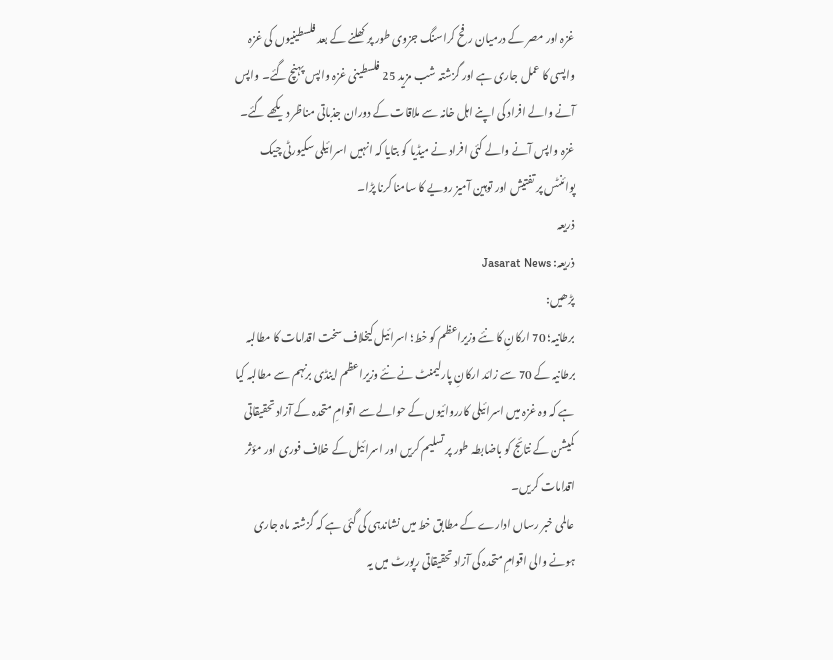غزہ اور مصر کے درمیان رفح کراسنگ جزوی طور پر کھلنے کے بعد فلسطینیوں کی غزہ واپسی کا عمل جاری ہے اور گزشتہ شب مزید 25 فلسطینی غزہ واپس پہنچ گئے۔ واپس آنے والے افراد کی اپنے اہل خانہ سے ملاقات کے دوران جذباتی مناظر دیکھے گئے۔ غزہ واپس آنے والے کئی افراد نے میڈیا کو بتایا کہ انہیں اسرائیلی سکیورٹی چیک پوائنٹس پر تفتیش اور توہین آمیز رویے کا سامنا کرنا پڑا۔
ذریعہ
ذریعہ: Jasarat News
پڑھیں:
برطانیہ؛ 70 ارکانِ کا نئے وزیراعظم کو خط؛ اسرائیل کیخلاف سخت اقدامات کا مطالبہ
برطانیہ کے 70 سے زائد ارکانِ پارلیمنٹ نے نئے وزیراعظم اینڈی برنہم سے مطالبہ کیا ہے کہ وہ غزہ میں اسرائیلی کارروائیوں کے حوالے سے اقوامِ متحدہ کے آزاد تحقیقاتی کمیشن کے نتائج کو باضابطہ طور پر تسلیم کریں اور اسرائیل کے خلاف فوری اور مؤثر اقدامات کریں۔
عالمی خبر رساں ادارے کے مطابق خط میں نشاندہی کی گئی ہے کہ گزشتہ ماہ جاری ہونے والی اقوامِ متحدہ کی آزاد تحقیقاتی رپورٹ میں یہ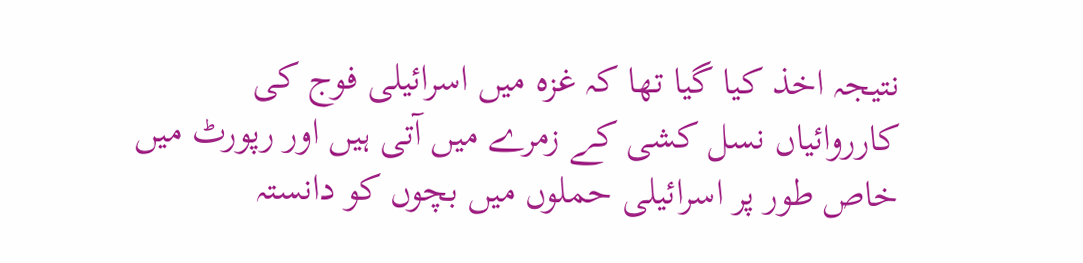نتیجہ اخذ کیا گیا تھا کہ غزہ میں اسرائیلی فوج کی کارروائیاں نسل کشی کے زمرے میں آتی ہیں اور رپورٹ میں خاص طور پر اسرائیلی حملوں میں بچوں کو دانستہ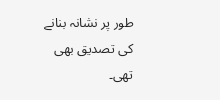طور پر نشانہ بنانے کی تصدیق بھی تھی۔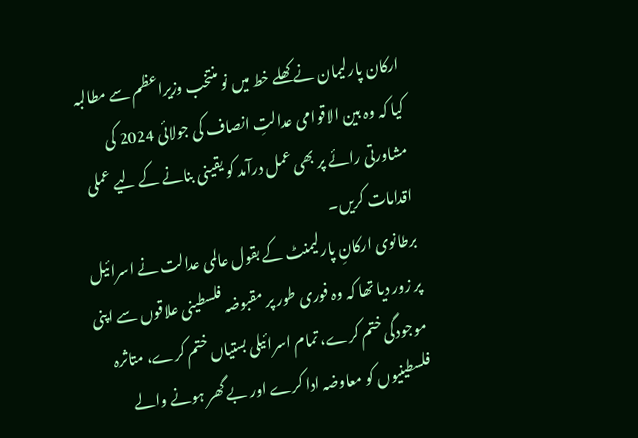ارکان پارلیمان نے کھلے خط میں نو منتخب وزیراعظم سے مطالبہ کیا کہ وہ بین الاقوامی عدالتِ انصاف کی جولائی 2024 کی مشاورتی رائے پر بھی عمل درآمد کو یقینی بنانے کے لیے عملی اقدامات کریں۔
برطانوی ارکانِ پارلیمنٹ کے بقول عالمی عدالت نے اسرائیل پر زور دیا تھا کہ وہ فوری طور پر مقبوضہ فلسطینی علاقوں سے اپنی موجودگی ختم کرے، تمام اسرائیلی بستیاں ختم کرے، متاثرہ فلسطینیوں کو معاوضہ ادا کرے اور بے گھر ہونے والے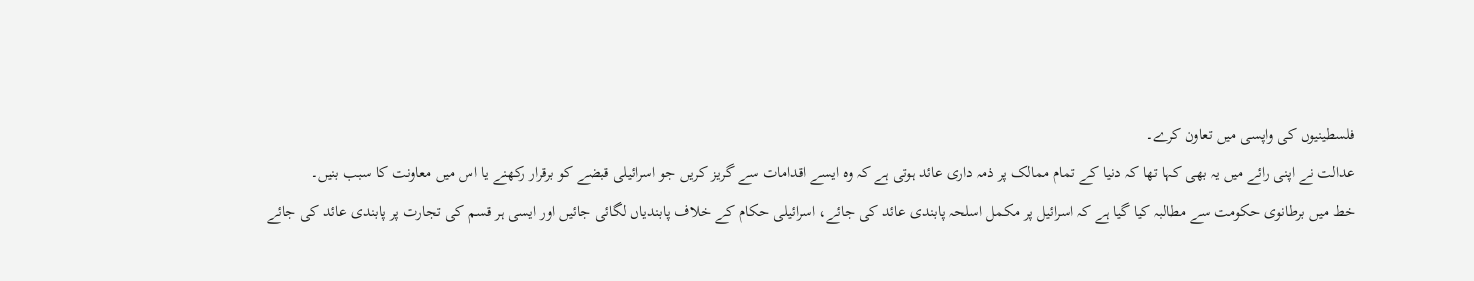فلسطینیوں کی واپسی میں تعاون کرے۔
عدالت نے اپنی رائے میں یہ بھی کہا تھا کہ دنیا کے تمام ممالک پر ذمہ داری عائد ہوتی ہے کہ وہ ایسے اقدامات سے گریز کریں جو اسرائیلی قبضے کو برقرار رکھنے یا اس میں معاونت کا سبب بنیں۔
خط میں برطانوی حکومت سے مطالبہ کیا گیا ہے کہ اسرائیل پر مکمل اسلحہ پابندی عائد کی جائے، اسرائیلی حکام کے خلاف پابندیاں لگائی جائیں اور ایسی ہر قسم کی تجارت پر پابندی عائد کی جائے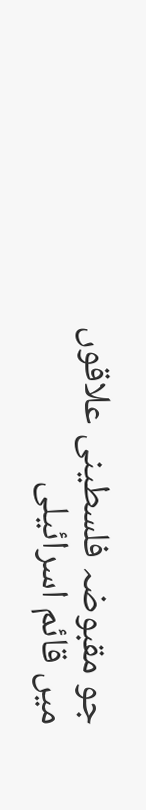جو مقبوضہ فلسطینی علاقوں میں قائم اسرائیلی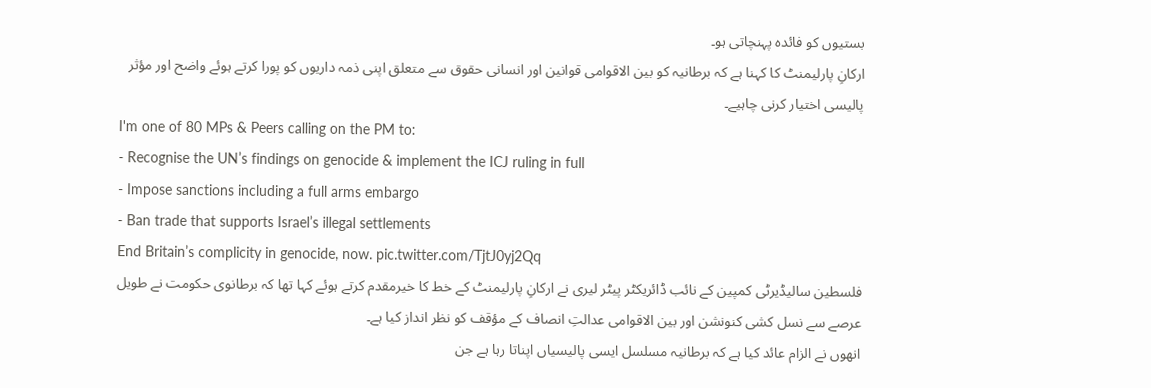بستیوں کو فائدہ پہنچاتی ہو۔
ارکانِ پارلیمنٹ کا کہنا ہے کہ برطانیہ کو بین الاقوامی قوانین اور انسانی حقوق سے متعلق اپنی ذمہ داریوں کو پورا کرتے ہوئے واضح اور مؤثر پالیسی اختیار کرنی چاہیے۔
I'm one of 80 MPs & Peers calling on the PM to:
- Recognise the UN’s findings on genocide & implement the ICJ ruling in full
- Impose sanctions including a full arms embargo
- Ban trade that supports Israel’s illegal settlements
End Britain’s complicity in genocide, now. pic.twitter.com/TjtJ0yj2Qq
فلسطین سالیڈیرٹی کمپین کے نائب ڈائریکٹر پیٹر لیری نے ارکانِ پارلیمنٹ کے خط کا خیرمقدم کرتے ہوئے کہا تھا کہ برطانوی حکومت نے طویل عرصے سے نسل کشی کنونشن اور بین الاقوامی عدالتِ انصاف کے مؤقف کو نظر انداز کیا ہے۔
انھوں نے الزام عائد کیا ہے کہ برطانیہ مسلسل ایسی پالیسیاں اپناتا رہا ہے جن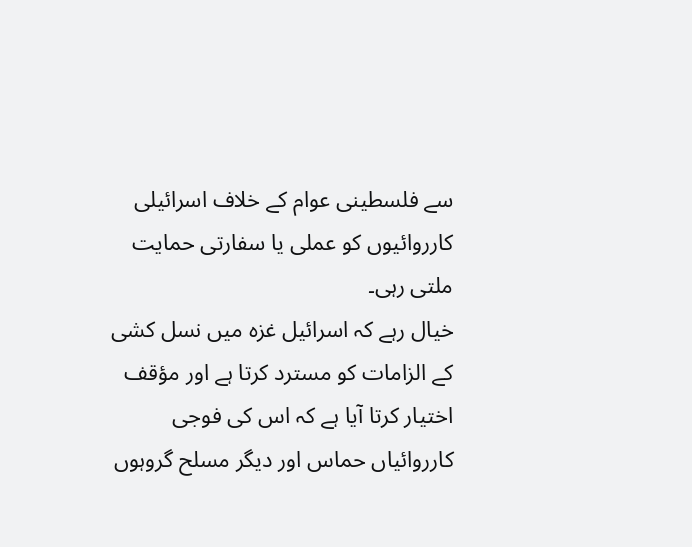سے فلسطینی عوام کے خلاف اسرائیلی کارروائیوں کو عملی یا سفارتی حمایت ملتی رہی۔
خیال رہے کہ اسرائیل غزہ میں نسل کشی کے الزامات کو مسترد کرتا ہے اور مؤقف اختیار کرتا آیا ہے کہ اس کی فوجی کارروائیاں حماس اور دیگر مسلح گروہوں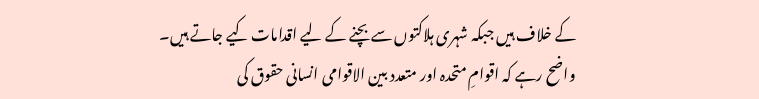کے خلاف ہیں جبکہ شہری ہلاکتوں سے بچنے کے لیے اقدامات کیے جاتے ہیں۔
واضح رہے کہ اقوامِ متحدہ اور متعدد بین الاقوامی انسانی حقوق کی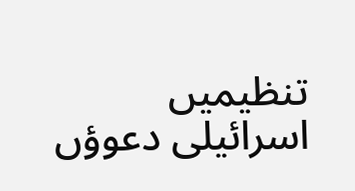تنظیمیں اسرائیلی دعوؤں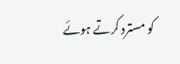کو مسترد کرتے ہوئے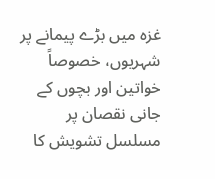غزہ میں بڑے پیمانے پر شہریوں، خصوصاً خواتین اور بچوں کے جانی نقصان پر مسلسل تشویش کا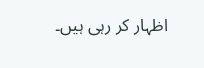اظہار کر رہی ہیں۔